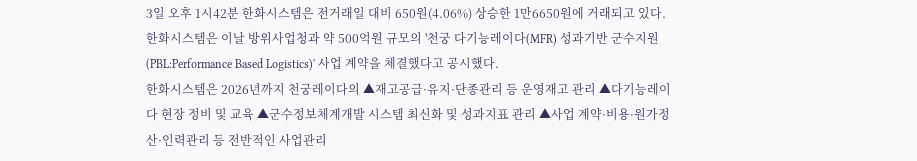3일 오후 1시42분 한화시스템은 전거래일 대비 650원(4.06%) 상승한 1만6650원에 거래되고 있다.
한화시스템은 이날 방위사업청과 약 500억원 규모의 '천궁 다기능레이다(MFR) 성과기반 군수지원(PBL:Performance Based Logistics)' 사업 계약을 체결했다고 공시했다.
한화시스템은 2026년까지 천궁레이다의 ▲재고공급·유지·단종관리 등 운영재고 관리 ▲다기능레이다 현장 정비 및 교육 ▲군수정보체계개발 시스템 최신화 및 성과지표 관리 ▲사업 계약·비용·원가정산·인력관리 등 전반적인 사업관리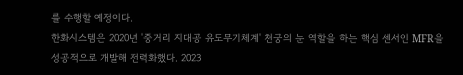를 수행할 예정이다.
한화시스템은 2020년 '중거리 지대공 유도무기체계' 천궁의 눈 역할을 하는 핵심 센서인 MFR을 성공적으로 개발해 전력화했다. 2023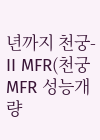년까지 천궁-II MFR(천궁 MFR 성능개량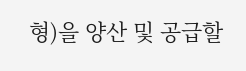형)을 양산 및 공급할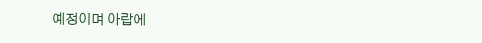예정이며 아랍에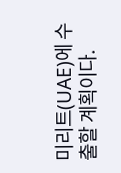미리트(UAE)에 수출할 계획이다.